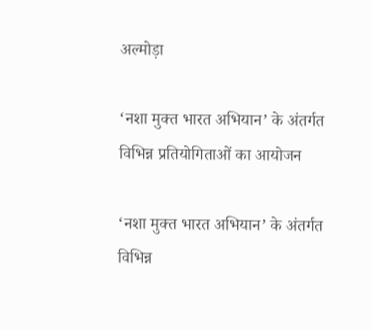अल्‍मोड़ा

‘नशा मुक्त भारत अभियान’ के अंतर्गत विभिन्न प्रतियोगिताओं का आयोजन

‘नशा मुक्त भारत अभियान’ के अंतर्गत विभिन्न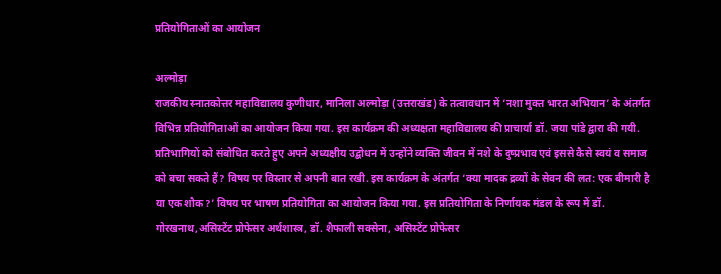प्रतियोगिताओं का आयोजन

अल्‍मोड़ा
राजकीय स्नातकोत्तर महाविद्यालय कुणीधार, मानिला अल्मोड़ा (उत्तराखंड) के तत्वावधान में ‘नशा मुक्त भारत अभियान’ के अंतर्गत विभिन्न प्रतियोगिताओं का आयोजन किया गया. इस कार्यक्रम की अध्यक्षता महाविद्यालय की प्राचार्या डॉ. जया पांडे द्वारा की गयी. प्रतिभागियों को संबोधित करते हुए अपने अध्यक्षीय उद्बोधन में उन्होंने व्यक्ति जीवन में नशे के दुष्प्रभाव एवं इससे कैसे स्वयं व समाज को बचा सकते हैं? विषय पर विस्तार से अपनी बात रखी. इस कार्यक्रम के अंतर्गत ‘क्या मादक द्रव्यों के सेवन की लत: एक बीमारी है या एक शौक?’ विषय पर भाषण प्रतियोगिता का आयोजन किया गया. इस प्रतियोगिता के निर्णायक मंडल के रूप में डॉ. गोरखनाथ,असिस्टेंट प्रोफेसर अर्थशास्त्र, डॉ. शैफाली सक्सेना, असिस्टेंट प्रोफेसर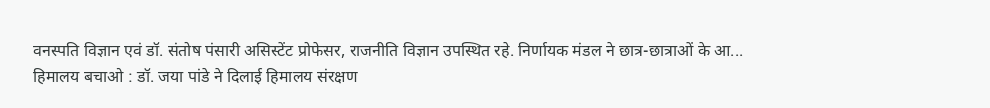वनस्पति विज्ञान एवं डॉ. संतोष पंसारी असिस्टेंट प्रोफेसर, राजनीति विज्ञान उपस्थित रहे. निर्णायक मंडल ने छात्र-छात्राओं के आ...
हिमालय बचाओ : डॉ. जया पांडे ने दिलाई हिमालय संरक्षण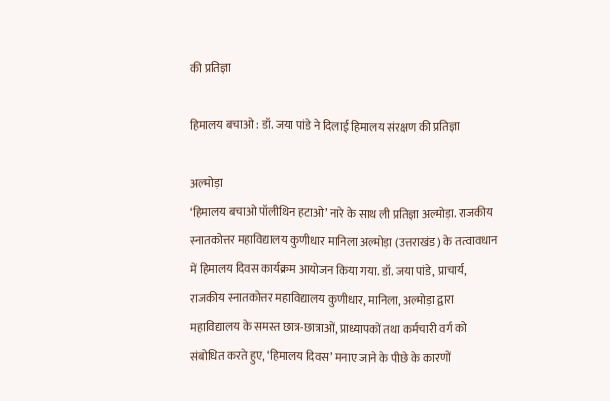की प्रतिज्ञा

हिमालय बचाओ : डॉ. जया पांडे ने दिलाई हिमालय संरक्षण की प्रतिज्ञा

अल्‍मोड़ा
‘हिमालय बचाओ पॉलीथिन हटाओ’ नारे के साथ ली प्रतिज्ञा अल्मोड़ा. राजकीय स्नातकोत्तर महाविद्यालय कुणीधार मानिला अल्मोड़ा (उत्तराखंड) के तत्वावधान में हिमालय दिवस कार्यक्रम आयोजन किया गया. डॉ. जया पांडे, प्राचार्य, राजकीय स्नातकोत्तर महाविद्यालय कुणीधार, मानिला, अल्मोड़ा द्वारा महाविद्यालय के समस्त छात्र-छात्राओं, प्राध्यापकों तथा कर्मचारी वर्ग को संबोधित करते हुए, ‘हिमालय दिवस’ मनाए जाने के पीछे के कारणों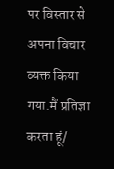पर विस्तार से अपना विचार व्यक्त किया गया.मैं प्रतिज्ञा करता हूं/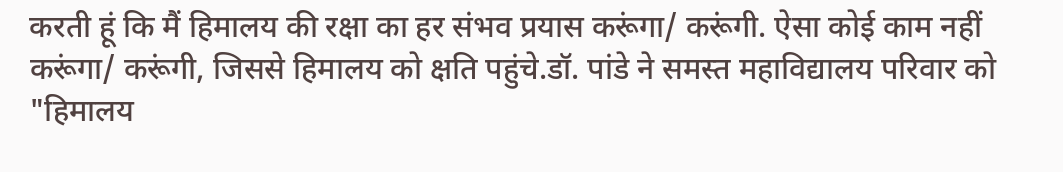करती हूं कि मैं हिमालय की रक्षा का हर संभव प्रयास करूंगा/ करूंगी. ऐसा कोई काम नहीं करूंगा/ करूंगी, जिससे हिमालय को क्षति पहुंचे.डॉ. पांडे ने समस्त महाविद्यालय परिवार को "हिमालय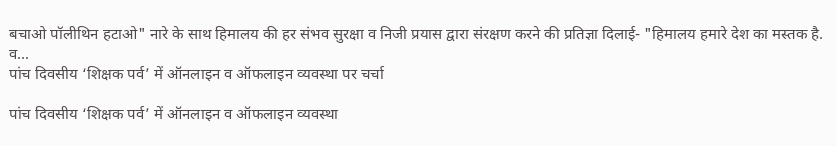बचाओ पॉलीथिन हटाओ" नारे के साथ हिमालय की हर संभव सुरक्षा व निजी प्रयास द्वारा संरक्षण करने की प्रतिज्ञा दिलाई- "हिमालय हमारे देश का मस्तक है. व...
पांच दिवसीय ‘शिक्षक पर्व’ में ऑनलाइन व ऑफलाइन व्यवस्था पर चर्चा

पांच दिवसीय ‘शिक्षक पर्व’ में ऑनलाइन व ऑफलाइन व्यवस्था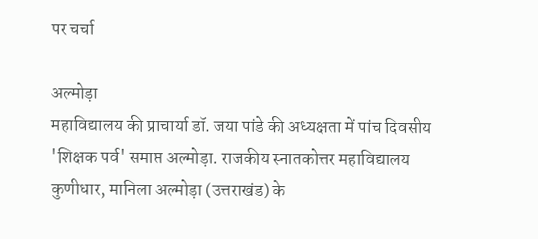पर चर्चा

अल्‍मोड़ा
महाविद्यालय की प्राचार्या डॉ. जया पांडे की अध्यक्षता में पांच दिवसीय 'शिक्षक पर्व' समाप्त अल्मोड़ा. राजकीय स्नातकोत्तर महाविद्यालय कुणीधार, मानिला अल्मोड़ा (उत्तराखंड) के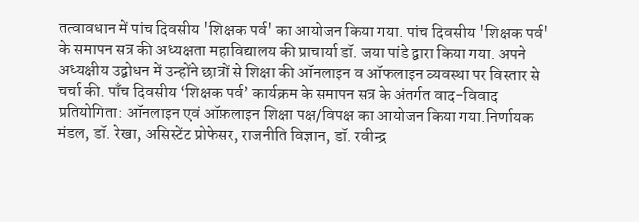तत्वावधान में पांच दिवसीय 'शिक्षक पर्व' का आयोजन किया गया. पांच दिवसीय 'शिक्षक पर्व' के समापन सत्र की अध्यक्षता महाविद्यालय की प्राचार्या डॉ. जया पांडे द्वारा किया गया. अपने अध्यक्षीय उद्बोधन में उन्होंने छात्रों से शिक्षा की ऑनलाइन व ऑफलाइन व्यवस्था पर विस्तार से चर्चा की. पाँच दिवसीय ‘शिक्षक पर्व’ कार्यक्रम के समापन सत्र के अंतर्गत वाद-विवाद प्रतियोगिता: ऑनलाइन एवं ऑफ़लाइन शिक्षा पक्ष/विपक्ष का आयोजन किया गया.निर्णायक मंडल, डॉ. रेखा, असिस्टेंट प्रोफेसर, राजनीति विज्ञान, डॉ. रवीन्द्र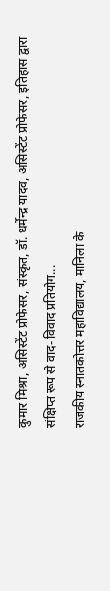कुमार मिश्रा, असिस्टेंट प्रोफेसर, संस्कृत, डॉ. धर्मेन्द्र यादव, असिस्टेंट प्रोफेसर, इतिहास द्वारा संक्षिप्त रूप से वाद-विवाद प्रतियोग...
राजकीय स्नातकोत्तर महाविद्यालय, मानिला के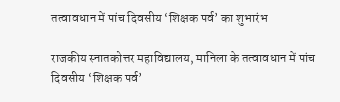तत्वावधान में पांच दिवसीय ‘शिक्षक पर्व’ का शुभारंभ

राजकीय स्नातकोत्तर महाविद्यालय, मानिला के तत्वावधान में पांच दिवसीय ‘शिक्षक पर्व’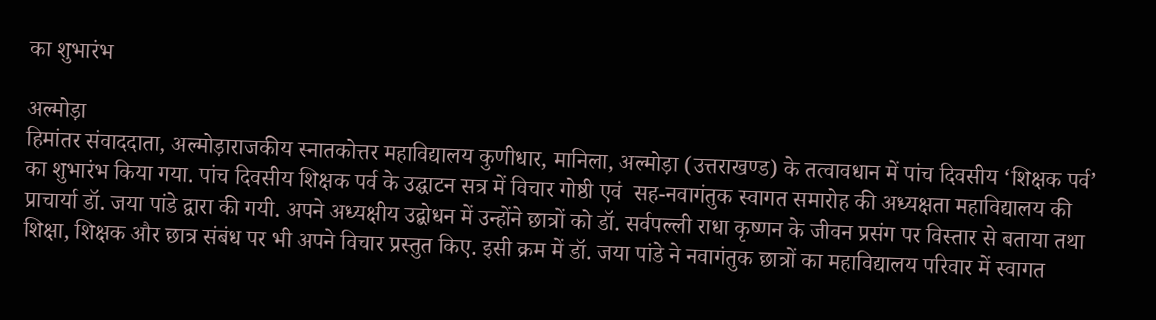का शुभारंभ

अल्‍मोड़ा
हिमांतर संवाददाता, अल्मोड़ाराजकीय स्नातकोत्तर महाविद्यालय कुणीधार, मानिला, अल्मोड़ा (उत्तराखण्ड) के तत्वावधान में पांच दिवसीय ‘शिक्षक पर्व’ का शुभारंभ किया गया. पांच दिवसीय शिक्षक पर्व के उद्घाटन सत्र में विचार गोष्ठी एवं  सह-नवागंतुक स्वागत समारोह की अध्यक्षता महाविद्यालय की प्राचार्या डॉ. जया पांडे द्वारा की गयी. अपने अध्यक्षीय उद्बोधन में उन्होंने छात्रों को डॉ. सर्वपल्ली राधा कृष्णन के जीवन प्रसंग पर विस्तार से बताया तथा शिक्षा, शिक्षक और छात्र संबंध पर भी अपने विचार प्रस्तुत किए. इसी क्रम में डॉ. जया पांडे ने नवागंतुक छात्रों का महाविद्यालय परिवार में स्वागत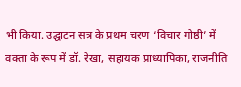भी किया. उद्घाटन सत्र के प्रथम चरण ‘विचार गोष्ठी’ में वक्ता के रूप में डॉ. रेखा, सहायक प्राध्यापिका, राजनीति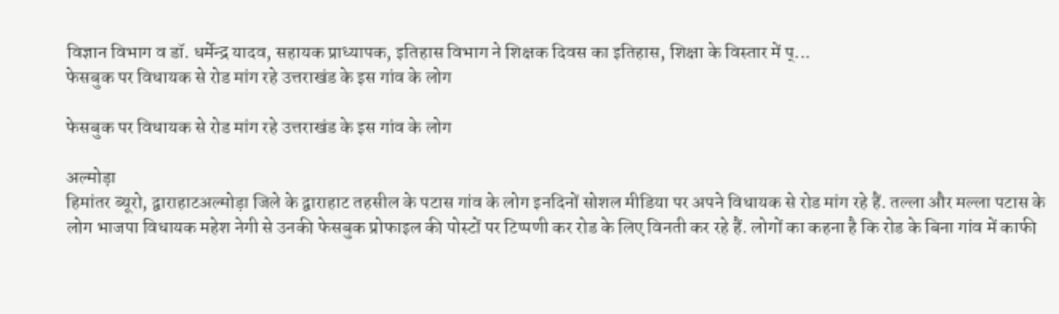विज्ञान विभाग व डॉ. धर्मेन्द्र यादव, सहायक प्राध्यापक, इतिहास विभाग ने शिक्षक दिवस का इतिहास, शिक्षा के विस्तार में प्...
फेसबुक पर विधायक से रोड मांग रहे उत्तराखंड के इस गांव के लोग

फेसबुक पर विधायक से रोड मांग रहे उत्तराखंड के इस गांव के लोग

अल्‍मोड़ा
हिमांतर ब्यूरो, द्वाराहाटअल्मोड़ा जिले के द्वाराहाट तहसील के पटास गांव के लोग इनदिनों सोशल मीडिया पर अपने विधायक से रोड मांग रहे हैं. तल्ला और मल्ला पटास के लोग भाजपा विधायक महेश नेगी से उनकी फेसबुक प्रोफाइल की पोस्टों पर टिप्पणी कर रोड के लिए विनती कर रहे हैं. लोगों का कहना है कि रोड के बिना गांव में काफी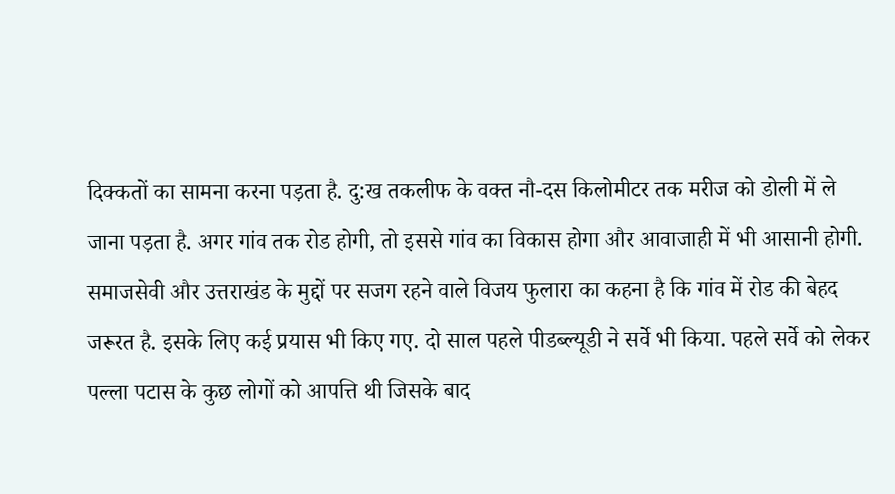दिक्कतों का सामना करना पड़ता है. दु:ख तकलीफ के वक्त नौ-दस किलोमीटर तक मरीज को डोली में ले जाना पड़ता है. अगर गांव तक रोड होगी, तो इससे गांव का विकास होगा और आवाजाही में भी आसानी होगी. समाजसेवी और उत्तराखंड के मुद्दों पर सजग रहने वाले विजय फुलारा का कहना है कि गांव में रोड की बेहद जरूरत है. इसके लिए कई प्रयास भी किए गए. दो साल पहले पीडब्ल्यूडी ने सर्वे भी किया. पहले सर्वे को लेकर पल्ला पटास के कुछ लोगों को आपत्ति थी जिसके बाद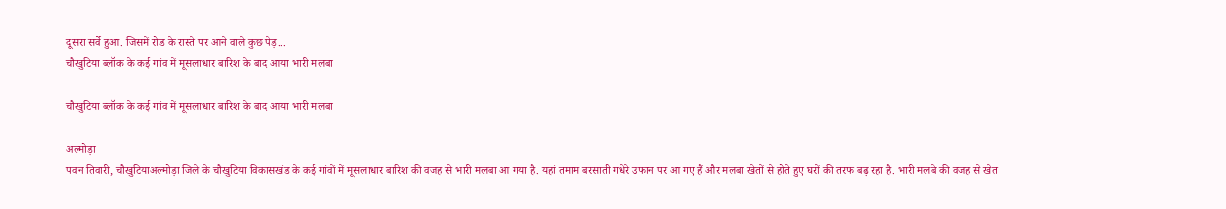दूसरा सर्वे हुआ. जिसमें रोड के रास्ते पर आने वाले कुछ पेड़...
चौखुटिया ब्लॉक के कई गांव में मूसलाधार बारिश के बाद आया भारी मलबा

चौखुटिया ब्लॉक के कई गांव में मूसलाधार बारिश के बाद आया भारी मलबा

अल्‍मोड़ा
पवन तिवारी, चौखुटियाअल्मोड़ा जिले के चौखुटिया विकासखंड के कई गांवों में मूसलाधार बारिश की वजह से भारी मलबा आ गया है. यहां तमाम बरसाती गधेरे उफान पर आ गए हैं और मलबा खेतों से होते हुए घरों की तरफ बढ़ रहा है. भारी मलबे की वजह से खेत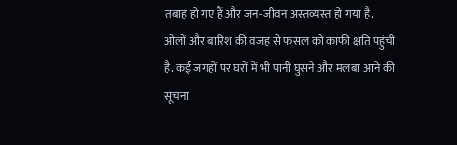तबाह हो गए हैं और जन-जीवन अस्तव्यस्त हो गया है. ओलों और बारिश की वजह से फसल को काफी क्षति पहुंची है. कई जगहों पर घरों में भी पानी घुसने और मलबा आने की सूचना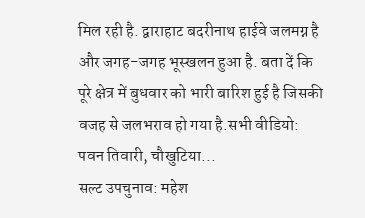मिल रही है. द्वाराहाट बदरीनाथ हाईवे जलमग्न है और जगह-जगह भूस्खलन हुआ है. बता दें कि पूरे क्षेत्र में बुधवार को भारी बारिश हुई है जिसकी वजह से जलभराव हो गया है.सभी वीडियो: पवन तिवारी, चौखुटिया...
सल्ट उपचुनाव: महेश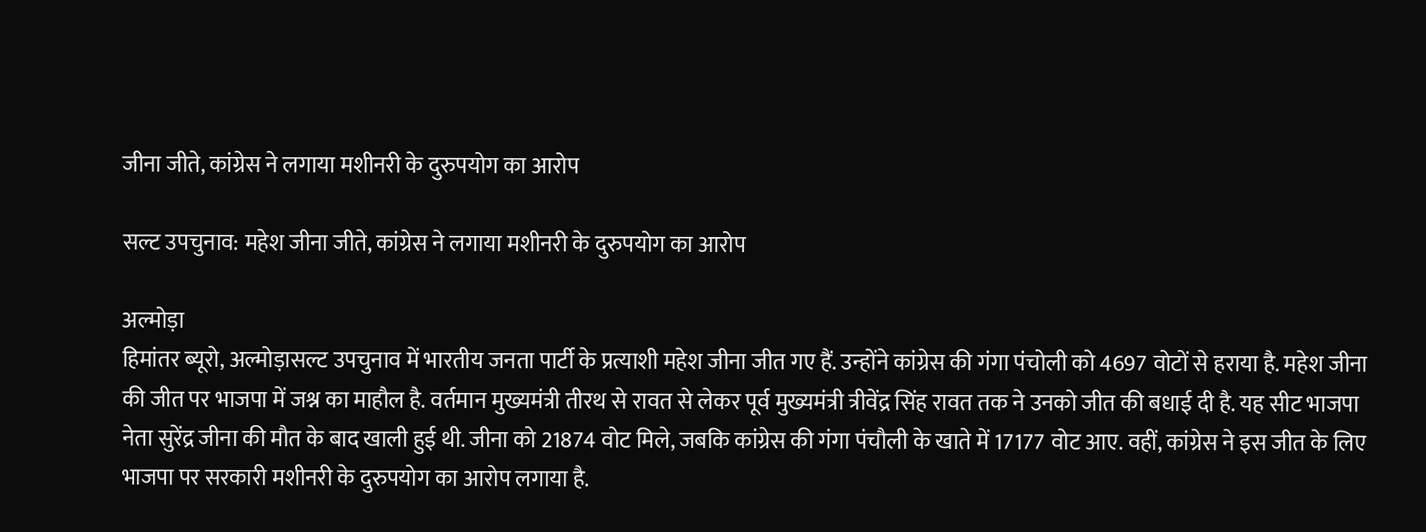जीना जीते, कांग्रेस ने लगाया मशीनरी के दुरुपयोग का आरोप

सल्ट उपचुनाव: महेश जीना जीते, कांग्रेस ने लगाया मशीनरी के दुरुपयोग का आरोप

अल्‍मोड़ा
हिमांतर ब्यूरो, अल्मोड़ासल्ट उपचुनाव में भारतीय जनता पार्टी के प्रत्याशी महेश जीना जीत गए हैं. उन्होंने कांग्रेस की गंगा पंचोली को 4697 वोटों से हराया है. महेश जीना की जीत पर भाजपा में जश्न का माहौल है. वर्तमान मुख्यमंत्री तीरथ से रावत से लेकर पूर्व मुख्यमंत्री त्रीवेंद्र सिंह रावत तक ने उनको जीत की बधाई दी है. यह सीट भाजपा नेता सुरेंद्र जीना की मौत के बाद खाली हुई थी. जीना को 21874 वोट मिले, जबकि कांग्रेस की गंगा पंचौली के खाते में 17177 वोट आए. वहीं, कांग्रेस ने इस जीत के लिए भाजपा पर सरकारी मशीनरी के दुरुपयोग का आरोप लगाया है.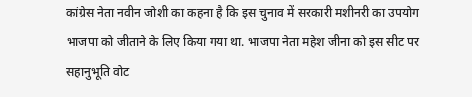कांग्रेस नेता नवीन जोशी का कहना है कि इस चुनाव में सरकारी मशीनरी का उपयोग भाजपा को जीताने के लिए किया गया था. भाजपा नेता महेश जीना को इस सीट पर सहानुभूति वोट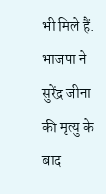भी मिले हैं. भाजपा ने सुरेंद्र जीना की मृत्यु के बाद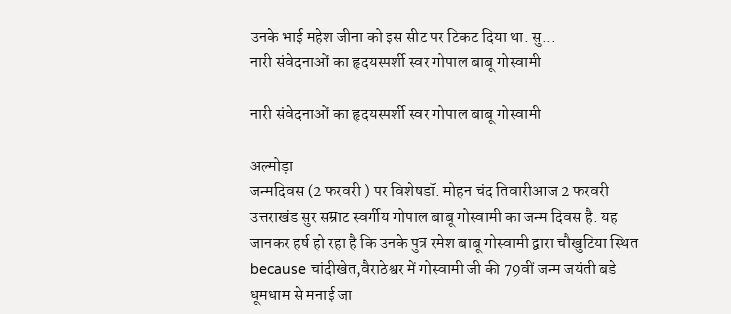उनके भाई महेश जीना को इस सीट पर टिकट दिया था. सु...
नारी संवेदनाओं का हृदयस्पर्शी स्वर गोपाल बाबू गोस्वामी

नारी संवेदनाओं का हृदयस्पर्शी स्वर गोपाल बाबू गोस्वामी

अल्‍मोड़ा
जन्मदिवस (2 फरवरी ) पर विशेषडॉ. मोहन चंद तिवारीआज 2 फरवरी उत्तराखंड सुर सम्राट स्वर्गीय गोपाल बाबू गोस्वामी का जन्म दिवस है. यह जानकर हर्ष हो रहा है कि उनके पुत्र रमेश बाबू गोस्वामी द्वारा चौखुटिया स्थित because चांदीखेत,वैराठेश्वर में गोस्वामी जी की 79वीं जन्म जयंती बडे धूमधाम से मनाई जा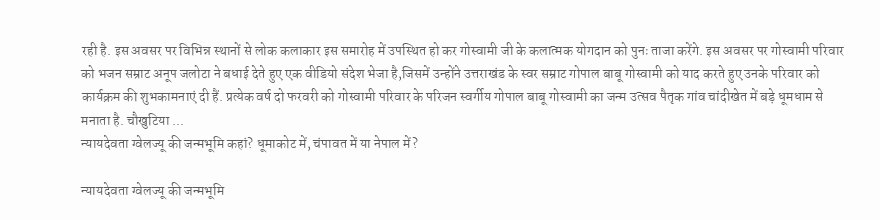रही है. इस अवसर पर विभिन्न स्थानों से लोक कलाकार इस समारोह में उपस्थित हो कर गोस्वामी जी के कलात्मक योगदान को पुनः ताजा करेंगे. इस अवसर पर गोस्वामी परिवार को भजन सम्राट अनूप जलोटा ने बधाई देते हुए एक वीडियो संदेश भेजा है,जिसमें उन्होंने उत्तराखंड के स्वर सम्राट गोपाल बाबू गोस्वामी को याद करते हुए उनके परिवार को कार्यक्रम की शुभकामनाएं दी हैं. प्रत्येक वर्ष दो फरवरी को गोस्वामी परिवार के परिजन स्वर्गीय गोपाल बाबू गोस्वामी का जन्म उत्सव पैतृक गांव चांदीखेत में बड़े धूमधाम से मनाता है. चौखुटिया ...
न्यायदेवता ग्वेलज्यू की जन्मभूमि कहां? धूमाकोट में, चंपावत में या नेपाल में?

न्यायदेवता ग्वेलज्यू की जन्मभूमि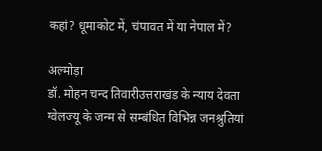कहां? धूमाकोट में, चंपावत में या नेपाल में?

अल्‍मोड़ा
डॉ. मोहन चन्द तिवारीउत्तराखंड के न्याय देवता ग्वेलज्यू के जन्म से सम्बंधित विभिन्न जनश्रुतियां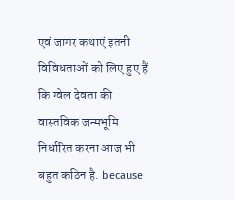एवं जागर कथाएं इतनी विविधताओं को लिए हुए हैं कि ग्वेल देवता की वास्तविक जन्मभूमि निर्धारित करना आज भी बहुत कठिन है. because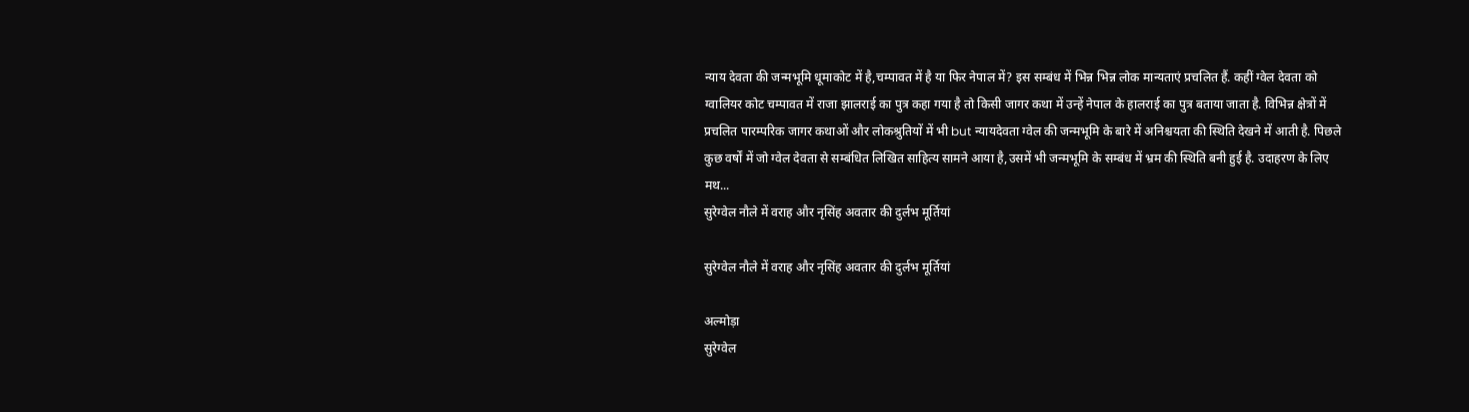न्याय देवता की जन्मभूमि धूमाकोट में है,चम्पावत में है या फिर नेपाल में? इस सम्बंध में भिन्न भिन्न लोक मान्यताएं प्रचलित हैं. कहीं ग्वेल देवता को ग्वालियर कोट चम्पावत में राजा झालराई का पुत्र कहा गया है तो किसी जागर कथा में उन्हें नेपाल के हालराई का पुत्र बताया जाता है. विभिन्न क्षेत्रों में प्रचलित पारम्परिक जागर कथाओं और लोकश्रुतियों में भी but न्यायदेवता ग्वेल की जन्मभूमि के बारे में अनिश्चयता की स्थिति देखने में आती है. पिछले कुछ वर्षों में जो ग्वेल देवता से सम्बंधित लिखित साहित्य सामने आया है,उसमें भी जन्मभूमि के सम्बंध में भ्रम की स्थिति बनी हुई है. उदाहरण के लिए मथ...
सुरेग्वेल नौले में वराह और नृसिंह अवतार की दुर्लभ मूर्तियां

सुरेग्वेल नौले में वराह और नृसिंह अवतार की दुर्लभ मूर्तियां

अल्‍मोड़ा
सुरेग्वेल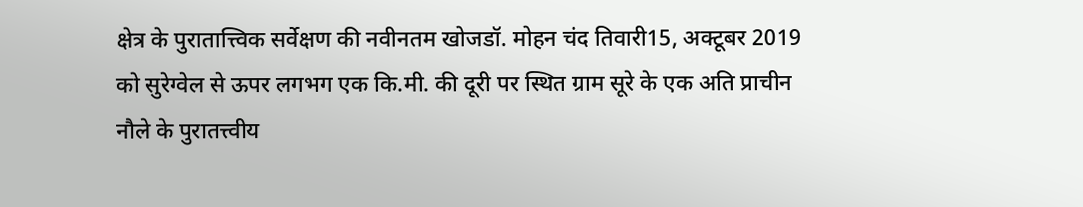क्षेत्र के पुरातात्त्विक सर्वेक्षण की नवीनतम खोजडॉ. मोहन चंद तिवारी15, अक्टूबर 2019 को सुरेग्वेल से ऊपर लगभग एक कि.मी. की दूरी पर स्थित ग्राम सूरे के एक अति प्राचीन नौले के पुरातत्त्वीय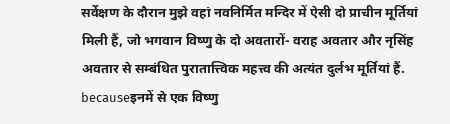सर्वेक्षण के दौरान मुझे वहां नवनिर्मित मन्दिर में ऐसी दो प्राचीन मूर्तियां मिली हैं, जो भगवान विष्णु के दो अवतारों- वराह अवतार और नृसिंह अवतार से सम्बंधित पुरातात्त्विक महत्त्व की अत्यंत दुर्लभ मूर्तियां हैं. becauseइनमें से एक विष्णु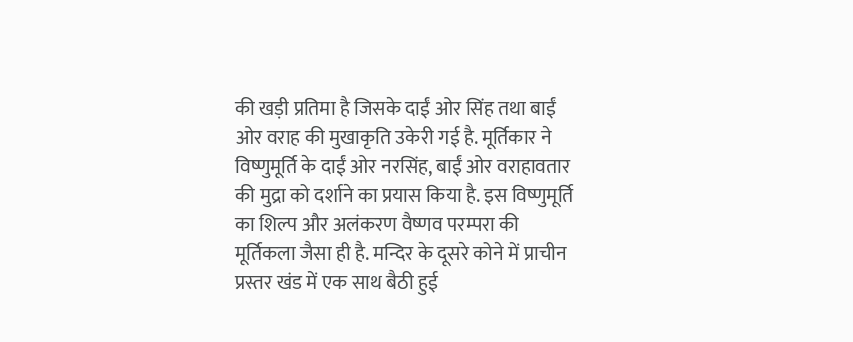की खड़ी प्रतिमा है जिसके दाईं ओर सिंह तथा बाईं ओर वराह की मुखाकृति उकेरी गई है. मूर्तिकार ने विष्णुमूर्ति के दाईं ओर नरसिंह, बाईं ओर वराहावतार की मुद्रा को दर्शाने का प्रयास किया है. इस विष्णुमूर्ति का शिल्प और अलंकरण वैष्णव परम्परा की मूर्तिकला जैसा ही है. मन्दिर के दूसरे कोने में प्राचीन प्रस्तर खंड में एक साथ बैठी हुई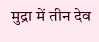मुद्रा में तीन देव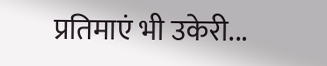प्रतिमाएं भी उकेरी...